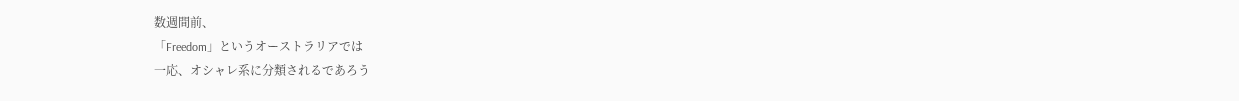数週間前、
「Freedom」というオーストラリアでは
一応、オシャレ系に分類されるであろう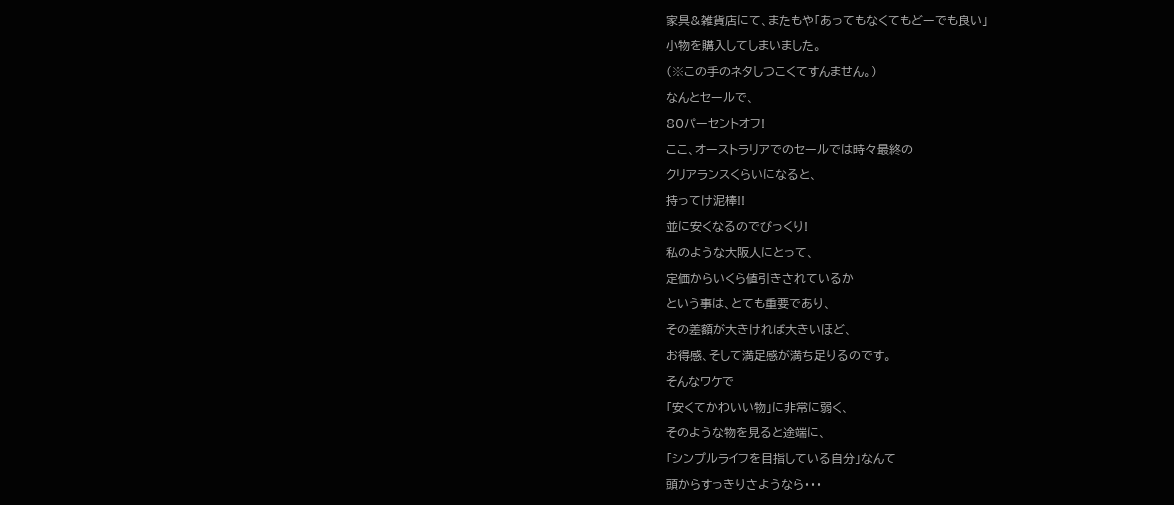家具&雑貨店にて、またもや「あってもなくてもどーでも良い」
小物を購入してしまいました。
(※この手のネタしつこくてすんません。)
なんとセールで、
80パーセントオフ!
ここ、オーストラリアでのセールでは時々最終の
クリアランスくらいになると、
持ってけ泥棒!!
並に安くなるのでびっくり!
私のような大阪人にとって、
定価からいくら値引きされているか
という事は、とても重要であり、
その差額が大きければ大きいほど、
お得感、そして満足感が満ち足りるのです。
そんなワケで
「安くてかわいい物」に非常に弱く、
そのような物を見ると途端に、
「シンプルライフを目指している自分」なんて
頭からすっきりさようなら・・・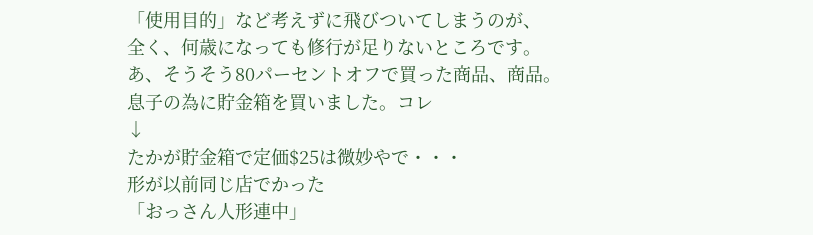「使用目的」など考えずに飛びついてしまうのが、
全く、何歳になっても修行が足りないところです。
あ、そうそう80パーセントオフで買った商品、商品。
息子の為に貯金箱を買いました。コレ
↓
たかが貯金箱で定価$25は微妙やで・・・
形が以前同じ店でかった
「おっさん人形連中」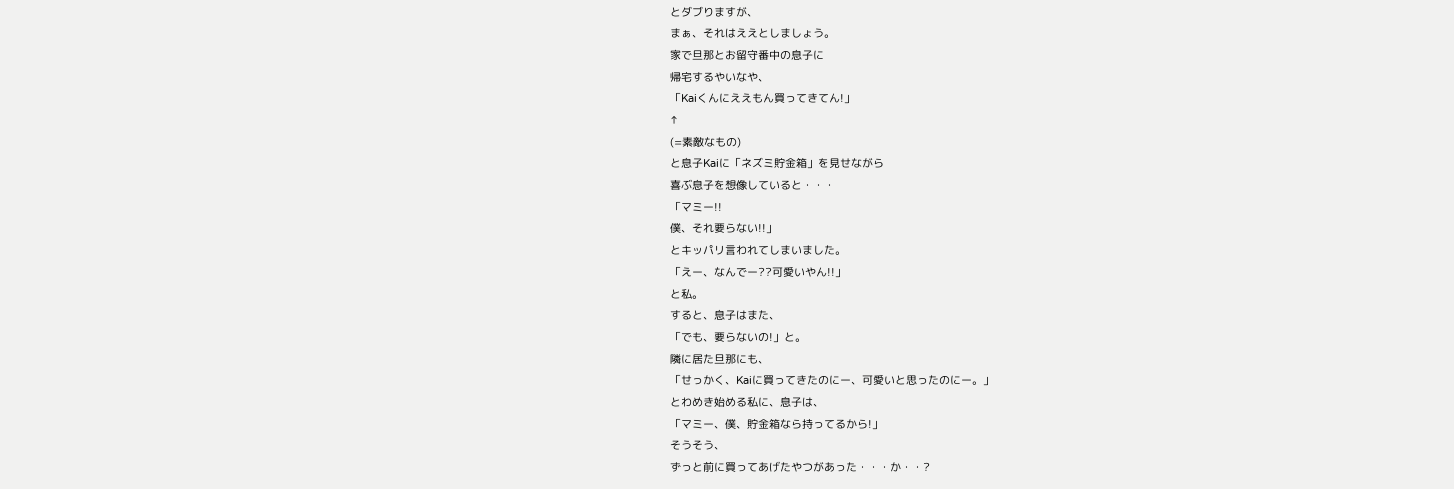とダブりますが、
まぁ、それはええとしましょう。
家で旦那とお留守番中の息子に
帰宅するやいなや、
「Kaiくんにええもん買ってきてん!」
↑
(=素敵なもの)
と息子Kaiに「ネズミ貯金箱」を見せながら
喜ぶ息子を想像していると・・・
「マミー!!
僕、それ要らない!!」
とキッパリ言われてしまいました。
「えー、なんでー??可愛いやん!!」
と私。
すると、息子はまた、
「でも、要らないの!」と。
隣に居た旦那にも、
「せっかく、Kaiに買ってきたのにー、可愛いと思ったのにー。」
とわめき始める私に、息子は、
「マミー、僕、貯金箱なら持ってるから!」
そうそう、
ずっと前に買ってあげたやつがあった・・・か・・?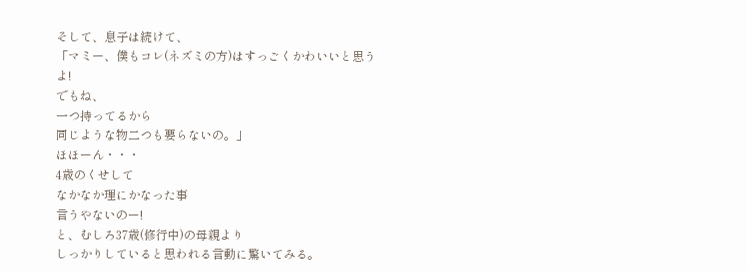そして、息子は続けて、
「マミー、僕もコレ(ネズミの方)はすっごくかわいいと思うよ!
でもね、
一つ持ってるから
同じような物二つも要らないの。」
ほほーん・・・
4歳のくせして
なかなか理にかなった事
言うやないのー!
と、むしろ37歳(修行中)の母親より
しっかりしていると思われる言動に驚いてみる。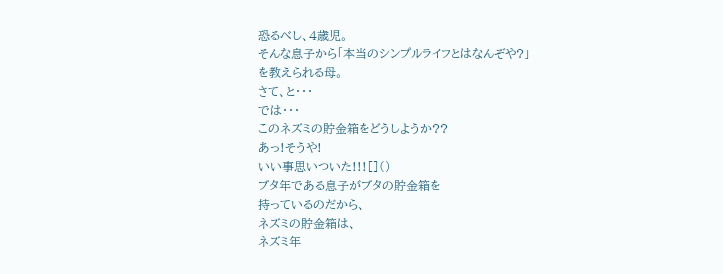恐るべし、4歳児。
そんな息子から「本当のシンプルライフとはなんぞや?」
を教えられる母。
さて、と・・・
では・・・
このネズミの貯金箱をどうしようか??
あっ!そうや!
いい事思いついた!!![]()
ブタ年である息子がブタの貯金箱を
持っているのだから、
ネズミの貯金箱は、
ネズミ年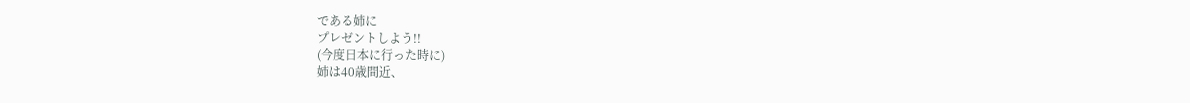である姉に
プレゼントしよう!!
(今度日本に行った時に)
姉は40歳間近、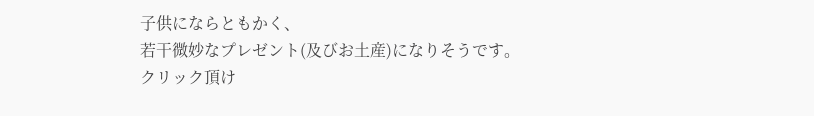子供にならともかく、
若干微妙なプレゼント(及びお土産)になりそうです。
クリック頂け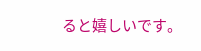ると嬉しいです。